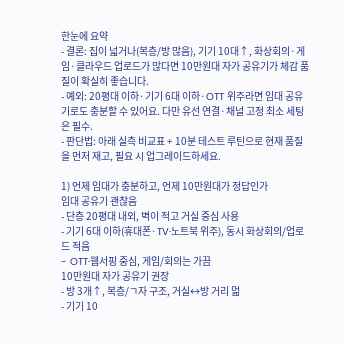한눈에 요약
- 결론: 집이 넓거나(복층/방 많음), 기기 10대↑, 화상회의·게임·클라우드 업로드가 많다면 10만원대 자가 공유기가 체감 품질이 확실히 좋습니다.
- 예외: 20평대 이하·기기 6대 이하·OTT 위주라면 임대 공유기로도 충분할 수 있어요. 다만 유선 연결·채널 고정 최소 세팅은 필수.
- 판단법: 아래 실측 비교표 + 10분 테스트 루틴으로 현재 품질을 먼저 재고, 필요 시 업그레이드하세요.

1) 언제 임대가 충분하고, 언제 10만원대가 정답인가
임대 공유기 괜찮음
- 단층 20평대 내외, 벽이 적고 거실 중심 사용
- 기기 6대 이하(휴대폰·TV·노트북 위주), 동시 화상회의/업로드 적음
- OTT·웹서핑 중심, 게임/회의는 가끔
10만원대 자가 공유기 권장
- 방 3개↑, 복층/ㄱ자 구조, 거실↔방 거리 멂
- 기기 10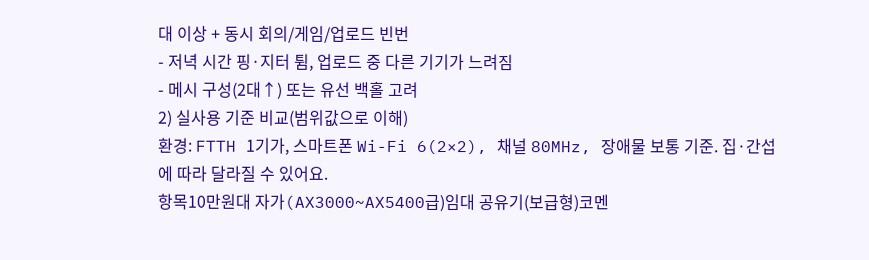대 이상 + 동시 회의/게임/업로드 빈번
- 저녁 시간 핑·지터 튐, 업로드 중 다른 기기가 느려짐
- 메시 구성(2대↑) 또는 유선 백홀 고려
2) 실사용 기준 비교(범위값으로 이해)
환경: FTTH 1기가, 스마트폰 Wi-Fi 6(2×2), 채널 80MHz, 장애물 보통 기준. 집·간섭에 따라 달라질 수 있어요.
항목10만원대 자가(AX3000~AX5400급)임대 공유기(보급형)코멘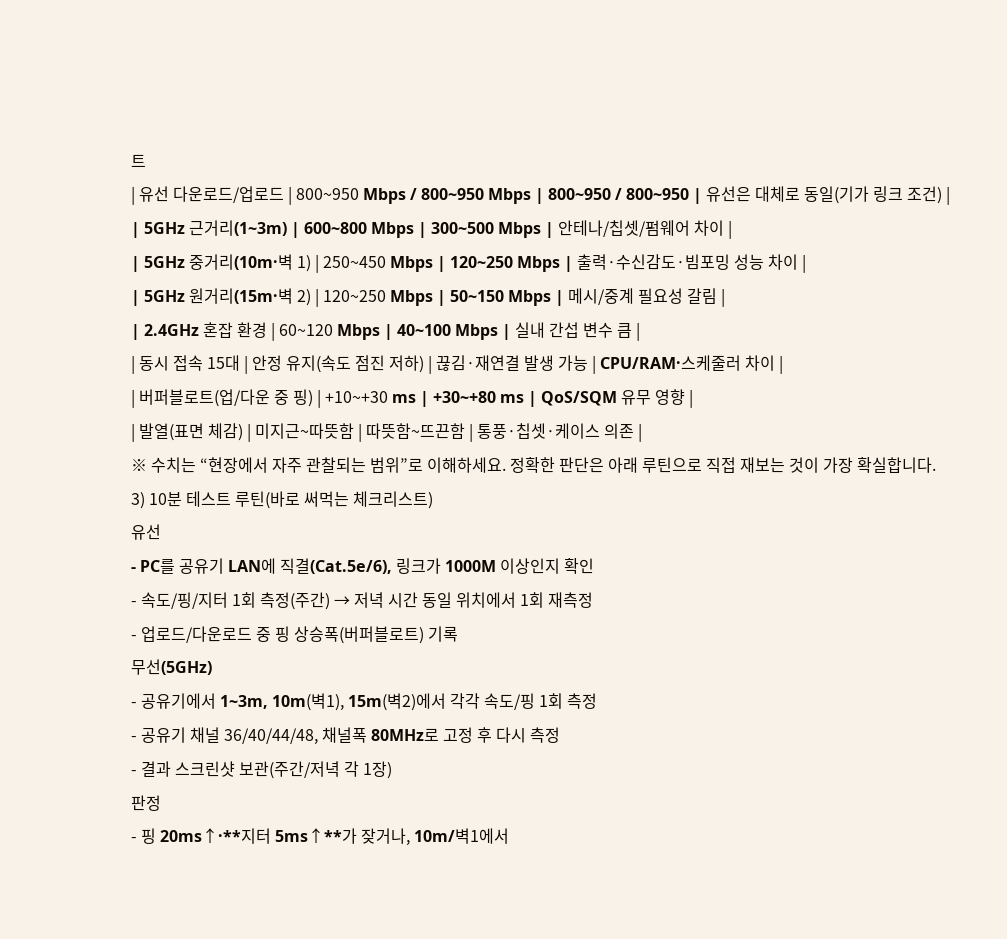트
| 유선 다운로드/업로드 | 800~950 Mbps / 800~950 Mbps | 800~950 / 800~950 | 유선은 대체로 동일(기가 링크 조건) |
| 5GHz 근거리(1~3m) | 600~800 Mbps | 300~500 Mbps | 안테나/칩셋/펌웨어 차이 |
| 5GHz 중거리(10m·벽 1) | 250~450 Mbps | 120~250 Mbps | 출력·수신감도·빔포밍 성능 차이 |
| 5GHz 원거리(15m·벽 2) | 120~250 Mbps | 50~150 Mbps | 메시/중계 필요성 갈림 |
| 2.4GHz 혼잡 환경 | 60~120 Mbps | 40~100 Mbps | 실내 간섭 변수 큼 |
| 동시 접속 15대 | 안정 유지(속도 점진 저하) | 끊김·재연결 발생 가능 | CPU/RAM·스케줄러 차이 |
| 버퍼블로트(업/다운 중 핑) | +10~+30 ms | +30~+80 ms | QoS/SQM 유무 영향 |
| 발열(표면 체감) | 미지근~따뜻함 | 따뜻함~뜨끈함 | 통풍·칩셋·케이스 의존 |
※ 수치는 “현장에서 자주 관찰되는 범위”로 이해하세요. 정확한 판단은 아래 루틴으로 직접 재보는 것이 가장 확실합니다.
3) 10분 테스트 루틴(바로 써먹는 체크리스트)
유선
- PC를 공유기 LAN에 직결(Cat.5e/6), 링크가 1000M 이상인지 확인
- 속도/핑/지터 1회 측정(주간) → 저녁 시간 동일 위치에서 1회 재측정
- 업로드/다운로드 중 핑 상승폭(버퍼블로트) 기록
무선(5GHz)
- 공유기에서 1~3m, 10m(벽1), 15m(벽2)에서 각각 속도/핑 1회 측정
- 공유기 채널 36/40/44/48, 채널폭 80MHz로 고정 후 다시 측정
- 결과 스크린샷 보관(주간/저녁 각 1장)
판정
- 핑 20ms↑·**지터 5ms↑**가 잦거나, 10m/벽1에서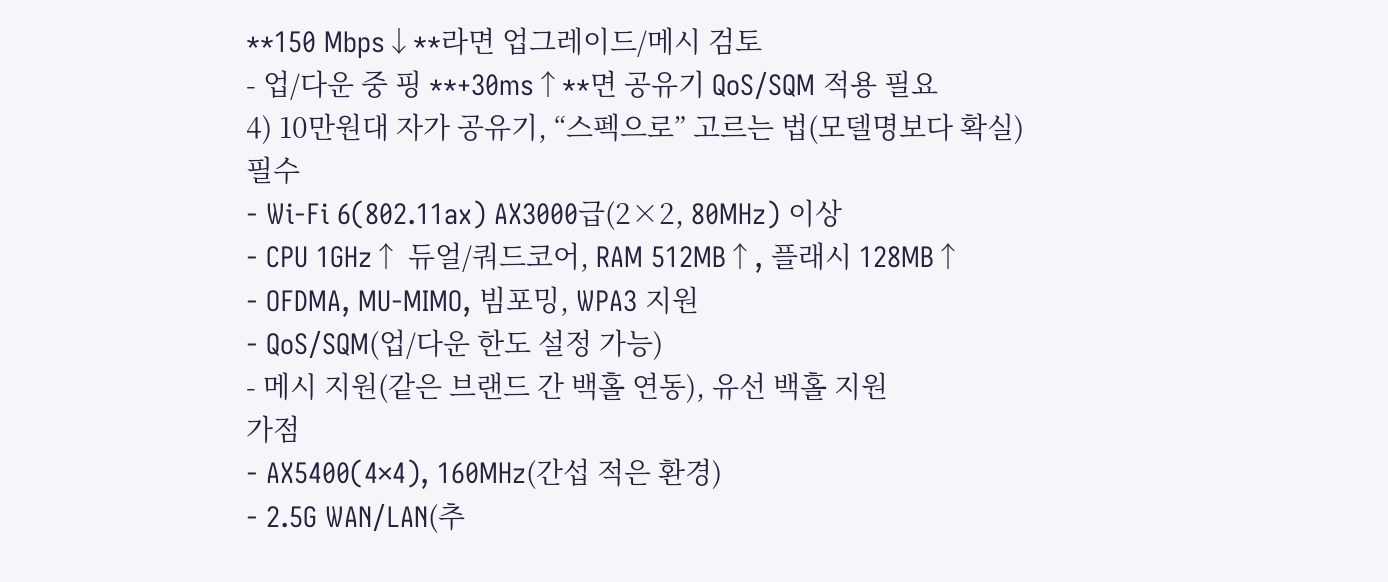**150 Mbps↓**라면 업그레이드/메시 검토
- 업/다운 중 핑 **+30ms↑**면 공유기 QoS/SQM 적용 필요
4) 10만원대 자가 공유기, “스펙으로” 고르는 법(모델명보다 확실)
필수
- Wi-Fi 6(802.11ax) AX3000급(2×2, 80MHz) 이상
- CPU 1GHz↑ 듀얼/쿼드코어, RAM 512MB↑, 플래시 128MB↑
- OFDMA, MU-MIMO, 빔포밍, WPA3 지원
- QoS/SQM(업/다운 한도 설정 가능)
- 메시 지원(같은 브랜드 간 백홀 연동), 유선 백홀 지원
가점
- AX5400(4×4), 160MHz(간섭 적은 환경)
- 2.5G WAN/LAN(추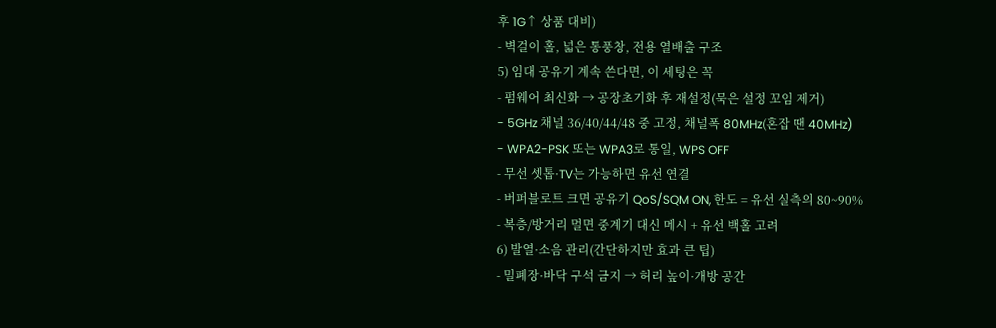후 1G↑ 상품 대비)
- 벽걸이 홀, 넓은 통풍창, 전용 열배출 구조
5) 임대 공유기 계속 쓴다면, 이 세팅은 꼭
- 펌웨어 최신화 → 공장초기화 후 재설정(묵은 설정 꼬임 제거)
- 5GHz 채널 36/40/44/48 중 고정, 채널폭 80MHz(혼잡 땐 40MHz)
- WPA2-PSK 또는 WPA3로 통일, WPS OFF
- 무선 셋톱·TV는 가능하면 유선 연결
- 버퍼블로트 크면 공유기 QoS/SQM ON, 한도 = 유선 실측의 80~90%
- 복층/방거리 멀면 중계기 대신 메시 + 유선 백홀 고려
6) 발열·소음 관리(간단하지만 효과 큰 팁)
- 밀폐장·바닥 구석 금지 → 허리 높이·개방 공간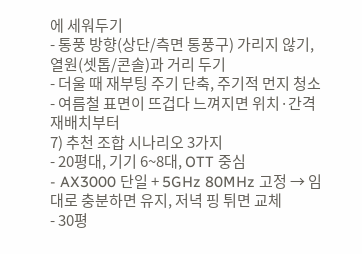에 세워두기
- 통풍 방향(상단/측면 통풍구) 가리지 않기, 열원(셋톱/콘솔)과 거리 두기
- 더울 때 재부팅 주기 단축, 주기적 먼지 청소
- 여름철 표면이 뜨겁다 느껴지면 위치·간격 재배치부터
7) 추천 조합 시나리오 3가지
- 20평대, 기기 6~8대, OTT 중심
- AX3000 단일 + 5GHz 80MHz 고정 → 임대로 충분하면 유지, 저녁 핑 튀면 교체
- 30평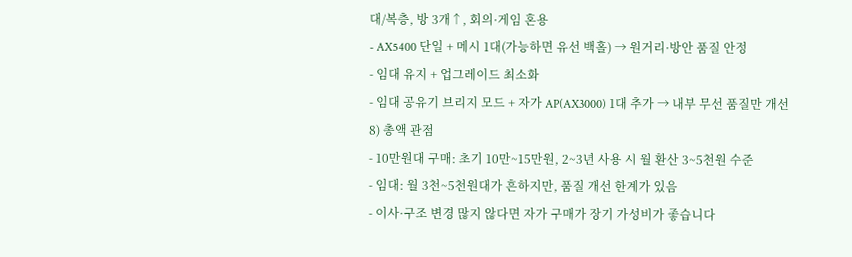대/복층, 방 3개↑, 회의·게임 혼용
- AX5400 단일 + 메시 1대(가능하면 유선 백홀) → 원거리·방안 품질 안정
- 임대 유지 + 업그레이드 최소화
- 임대 공유기 브리지 모드 + 자가 AP(AX3000) 1대 추가 → 내부 무선 품질만 개선
8) 총액 관점
- 10만원대 구매: 초기 10만~15만원, 2~3년 사용 시 월 환산 3~5천원 수준
- 임대: 월 3천~5천원대가 흔하지만, 품질 개선 한계가 있음
- 이사·구조 변경 많지 않다면 자가 구매가 장기 가성비가 좋습니다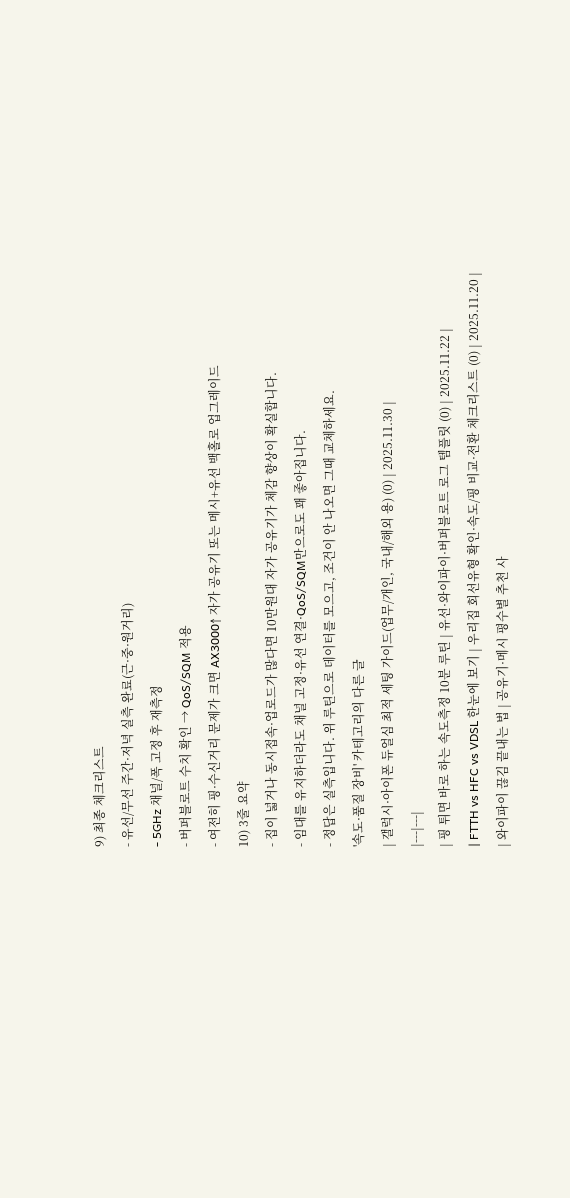9) 최종 체크리스트
- 유선/무선 주간·저녁 실측 완료(근·중·원거리)
- 5GHz 채널/폭 고정 후 재측정
- 버퍼블로트 수치 확인 → QoS/SQM 적용
- 여전히 핑·수신거리 문제가 크면 AX3000↑ 자가 공유기 또는 메시+유선 백홀로 업그레이드
10) 3줄 요약
- 집이 넓거나 동시접속·업로드가 많다면 10만원대 자가 공유기가 체감 향상이 확실합니다.
- 임대를 유지하더라도 채널 고정·유선 연결·QoS/SQM만으로도 꽤 좋아집니다.
- 정답은 실측입니다. 위 루틴으로 데이터를 모으고, 조건이 안 나오면 그때 교체하세요.
'속도·품질 장비' 카테고리의 다른 글
| 갤럭시·아이폰 듀얼심 최적 세팅 가이드(업무/개인, 국내/해외 용) (0) | 2025.11.30 |
|---|---|
| 핑 튀면 바로 하는 속도측정 10분 루틴 | 유선·와이파이·버퍼블로트 로그 템플릿 (0) | 2025.11.22 |
| FTTH vs HFC vs VDSL 한눈에 보기 | 우리집 회선유형 확인·속도/핑 비교·전환 체크리스트 (0) | 2025.11.20 |
| 와이파이 끊김 끝내는 법 | 공유기·메시 평수별 추천 사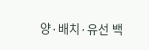양·배치·유선 백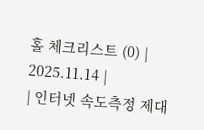홀 체크리스트 (0) | 2025.11.14 |
| 인터넷 속도측정 제대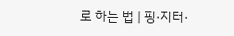로 하는 법 | 핑·지터·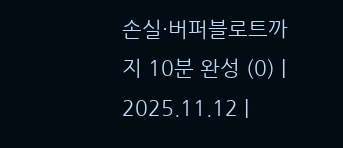손실·버퍼블로트까지 10분 완성 (0) | 2025.11.12 |